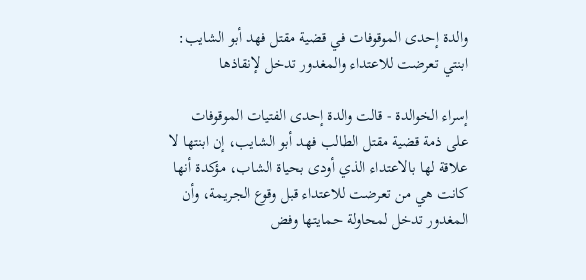والدة إحدى الموقوفات في قضية مقتل فهد أبو الشايب: ابنتي تعرضت للاعتداء والمغدور تدخل لإنقاذها

إسراء الخوالدة - قالت والدة إحدى الفتيات الموقوفات على ذمة قضية مقتل الطالب فهد أبو الشايب، إن ابنتها لا علاقة لها بالاعتداء الذي أودى بحياة الشاب، مؤكدة أنها كانت هي من تعرضت للاعتداء قبل وقوع الجريمة، وأن المغدور تدخل لمحاولة حمايتها وفض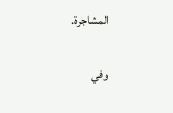المشاجرة.

وفي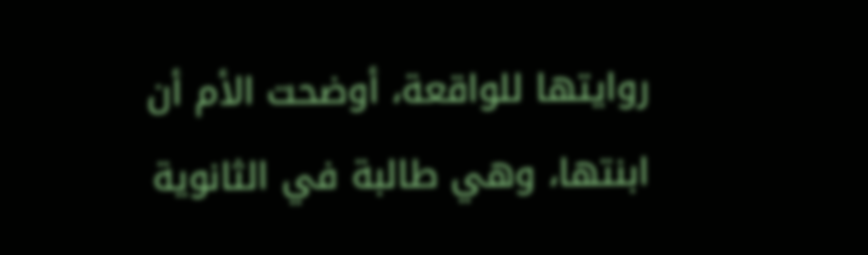روايتها للواقعة، أوضحت الأم أن ابنتها، وهي طالبة في الثانوية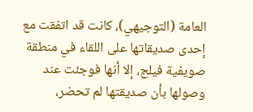العامة (التوجيهي)، كانت قد اتفقت مع إحدى صديقاتها على اللقاء في منطقة صويفية فيلج، إلا أنها فوجئت عند وصولها بأن صديقتها لم تحضر،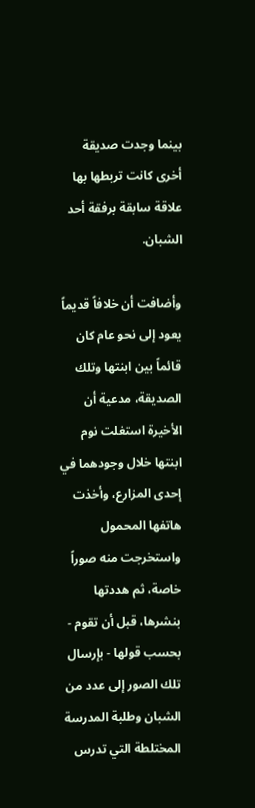بينما وجدت صديقة أخرى كانت تربطها بها علاقة سابقة برفقة أحد الشبان.

وأضافت أن خلافاً قديماً يعود إلى نحو عام كان قائماً بين ابنتها وتلك الصديقة، مدعية أن الأخيرة استغلت نوم ابنتها خلال وجودهما في إحدى المزارع، وأخذت هاتفها المحمول واستخرجت منه صوراً خاصة، ثم هددتها بنشرها، قبل أن تقوم - بحسب قولها - بإرسال تلك الصور إلى عدد من الشبان وطلبة المدرسة المختلطة التي تدرس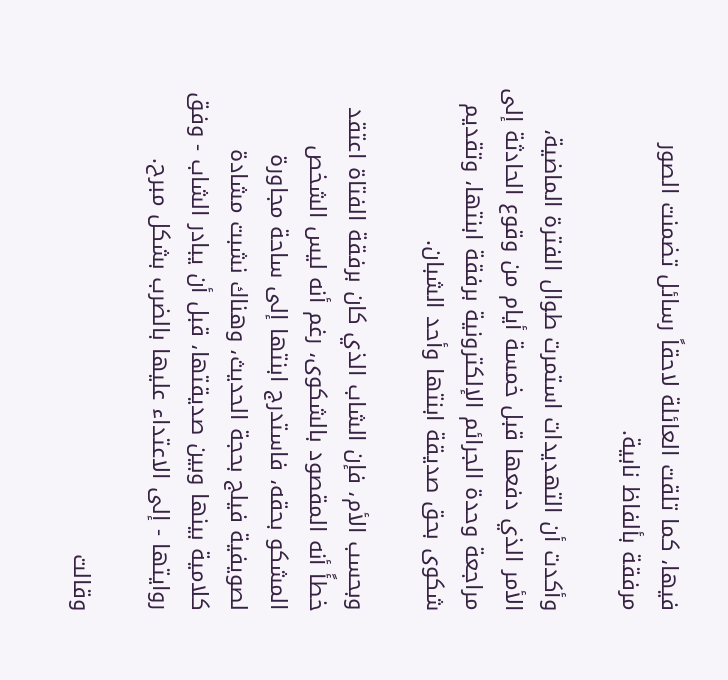فيها، كما تلقت العائلة لاحقاً رسائل تضمنت الصور مرفقة بألفاظ نابية.

وأكدت أن التهديدات استمرت طوال الفترة الماضية، الأمر الذي دفعها قبل خمسة أيام من وقوع الحادثة إلى مراجعة وحدة الجرائم الإلكترونية برفقة ابنتها، وتقديم شكوى بحق صديقة ابنتها وأحد الشبان.

وبحسب الأم، فإن الشاب الذي كان برفقة الفتاة اعتقد خطأً أنه المقصود بالشكوى، رغم أنه ليس الشخص المشكو بحقه، فاستدرج ابنتها إلى ساحة مجاورة لصويفية فيلج بحجة الحديث، وهناك نشبت مشادة كلامية بينها وبين صديقتها، قبل أن يبادر الشاب - وفق روايتها - إلى الاعتداء عليها بالضرب بشكل مبرح.

وقالت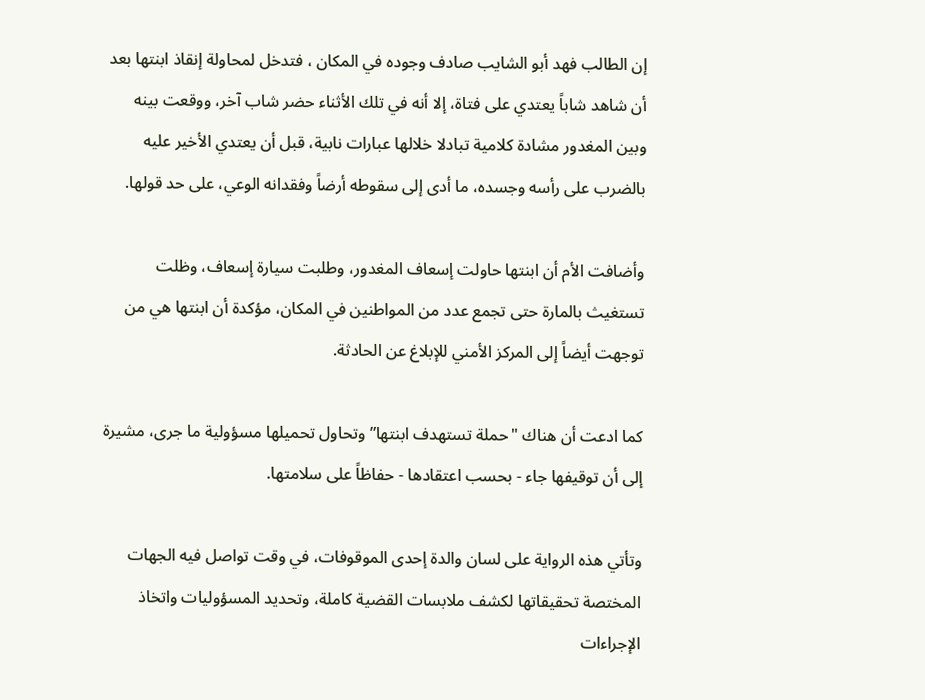إن الطالب فهد أبو الشايب صادف وجوده في المكان ، فتدخل لمحاولة إنقاذ ابنتها بعد أن شاهد شاباً يعتدي على فتاة، إلا أنه في تلك الأثناء حضر شاب آخر، ووقعت بينه وبين المغدور مشادة كلامية تبادلا خلالها عبارات نابية، قبل أن يعتدي الأخير عليه بالضرب على رأسه وجسده، ما أدى إلى سقوطه أرضاً وفقدانه الوعي، على حد قولها.

وأضافت الأم أن ابنتها حاولت إسعاف المغدور، وطلبت سيارة إسعاف، وظلت تستغيث بالمارة حتى تجمع عدد من المواطنين في المكان، مؤكدة أن ابنتها هي من توجهت أيضاً إلى المركز الأمني للإبلاغ عن الحادثة.

كما ادعت أن هناك "حملة تستهدف ابنتها” وتحاول تحميلها مسؤولية ما جرى، مشيرة إلى أن توقيفها جاء - بحسب اعتقادها - حفاظاً على سلامتها.

وتأتي هذه الرواية على لسان والدة إحدى الموقوفات، في وقت تواصل فيه الجهات المختصة تحقيقاتها لكشف ملابسات القضية كاملة، وتحديد المسؤوليات واتخاذ الإجراءات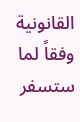القانونية وفقاً لما ستسفر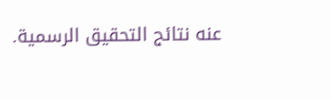عنه نتائج التحقيق الرسمية.